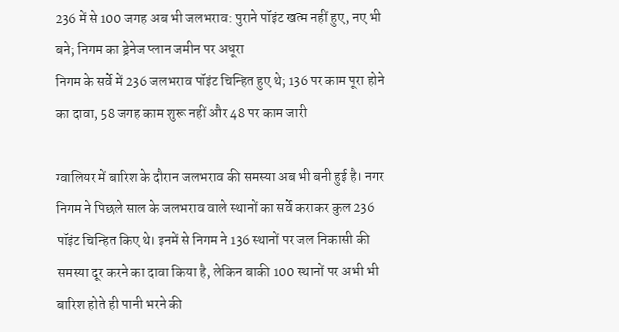236 में से 100 जगह अब भी जलभराव: पुराने पॉइंट खत्म नहीं हुए, नए भी बने; निगम का ड्रेनेज प्लान जमीन पर अधूरा
निगम के सर्वे में 236 जलभराव पॉइंट चिन्हित हुए थे; 136 पर काम पूरा होने का दावा, 58 जगह काम शुरू नहीं और 48 पर काम जारी

ग्वालियर में बारिश के दौरान जलभराव की समस्या अब भी बनी हुई है। नगर निगम ने पिछले साल के जलभराव वाले स्थानों का सर्वे कराकर कुल 236 पॉइंट चिन्हित किए थे। इनमें से निगम ने 136 स्थानों पर जल निकासी की समस्या दूर करने का दावा किया है, लेकिन बाकी 100 स्थानों पर अभी भी बारिश होते ही पानी भरने की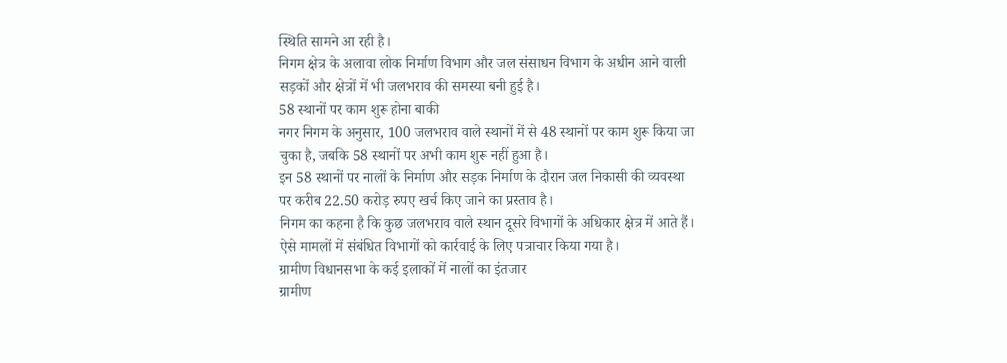स्थिति सामने आ रही है।
निगम क्षेत्र के अलावा लोक निर्माण विभाग और जल संसाधन विभाग के अधीन आने वाली सड़कों और क्षेत्रों में भी जलभराव की समस्या बनी हुई है।
58 स्थानों पर काम शुरू होना बाकी
नगर निगम के अनुसार, 100 जलभराव वाले स्थानों में से 48 स्थानों पर काम शुरू किया जा चुका है, जबकि 58 स्थानों पर अभी काम शुरू नहीं हुआ है।
इन 58 स्थानों पर नालों के निर्माण और सड़क निर्माण के दौरान जल निकासी की व्यवस्था पर करीब 22.50 करोड़ रुपए खर्च किए जाने का प्रस्ताव है।
निगम का कहना है कि कुछ जलभराव वाले स्थान दूसरे विभागों के अधिकार क्षेत्र में आते हैं। ऐसे मामलों में संबंधित विभागों को कार्रवाई के लिए पत्राचार किया गया है।
ग्रामीण विधानसभा के कई इलाकों में नालों का इंतजार
ग्रामीण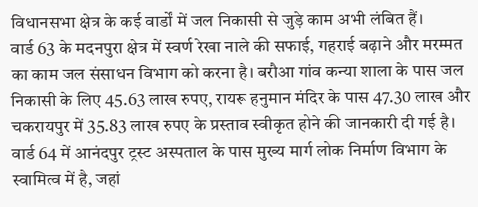विधानसभा क्षेत्र के कई वार्डों में जल निकासी से जुड़े काम अभी लंबित हैं।
वार्ड 63 के मदनपुरा क्षेत्र में स्वर्ण रेखा नाले की सफाई, गहराई बढ़ाने और मरम्मत का काम जल संसाधन विभाग को करना है। बरौआ गांव कन्या शाला के पास जल निकासी के लिए 45.63 लाख रुपए, रायरू हनुमान मंदिर के पास 47.30 लाख और चकरायपुर में 35.83 लाख रुपए के प्रस्ताव स्वीकृत होने की जानकारी दी गई है।
वार्ड 64 में आनंदपुर ट्रस्ट अस्पताल के पास मुख्य मार्ग लोक निर्माण विभाग के स्वामित्व में है, जहां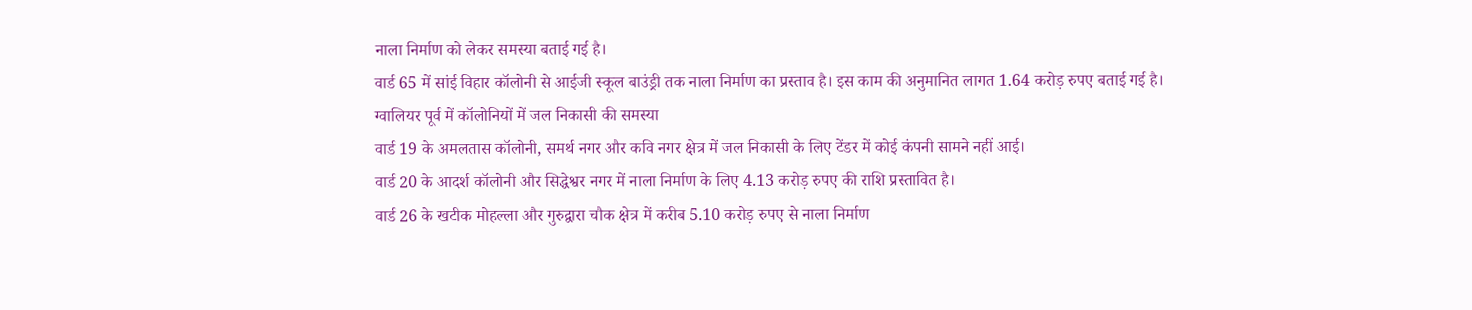नाला निर्माण को लेकर समस्या बताई गई है।
वार्ड 65 में सांई विहार कॉलोनी से आईजी स्कूल बाउंड्री तक नाला निर्माण का प्रस्ताव है। इस काम की अनुमानित लागत 1.64 करोड़ रुपए बताई गई है।
ग्वालियर पूर्व में कॉलोनियों में जल निकासी की समस्या
वार्ड 19 के अमलतास कॉलोनी, समर्थ नगर और कवि नगर क्षेत्र में जल निकासी के लिए टेंडर में कोई कंपनी सामने नहीं आई।
वार्ड 20 के आदर्श कॉलोनी और सिद्धेश्वर नगर में नाला निर्माण के लिए 4.13 करोड़ रुपए की राशि प्रस्तावित है।
वार्ड 26 के खटीक मोहल्ला और गुरुद्वारा चौक क्षेत्र में करीब 5.10 करोड़ रुपए से नाला निर्माण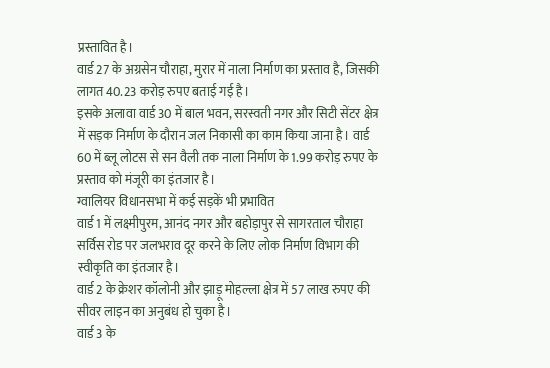प्रस्तावित है।
वार्ड 27 के अग्रसेन चौराहा, मुरार में नाला निर्माण का प्रस्ताव है, जिसकी लागत 40.23 करोड़ रुपए बताई गई है।
इसके अलावा वार्ड 30 में बाल भवन, सरस्वती नगर और सिटी सेंटर क्षेत्र में सड़क निर्माण के दौरान जल निकासी का काम किया जाना है। वार्ड 60 में ब्लू लोटस से सन वैली तक नाला निर्माण के 1.99 करोड़ रुपए के प्रस्ताव को मंजूरी का इंतजार है।
ग्वालियर विधानसभा में कई सड़कें भी प्रभावित
वार्ड 1 में लक्ष्मीपुरम, आनंद नगर और बहोड़ापुर से सागरताल चौराहा सर्विस रोड पर जलभराव दूर करने के लिए लोक निर्माण विभाग की स्वीकृति का इंतजार है।
वार्ड 2 के क्रेशर कॉलोनी और झाड़ू मोहल्ला क्षेत्र में 57 लाख रुपए की सीवर लाइन का अनुबंध हो चुका है।
वार्ड 3 के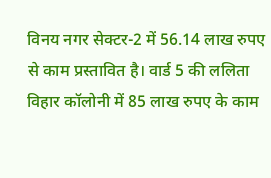विनय नगर सेक्टर-2 में 56.14 लाख रुपए से काम प्रस्तावित है। वार्ड 5 की ललिता विहार कॉलोनी में 85 लाख रुपए के काम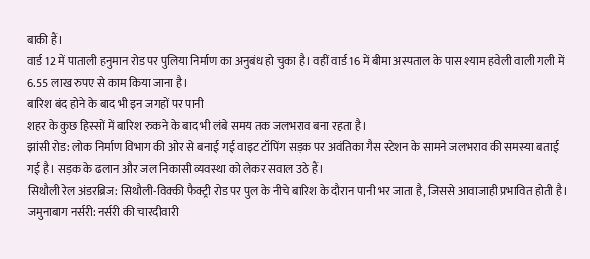बाकी हैं।
वार्ड 12 में पाताली हनुमान रोड पर पुलिया निर्माण का अनुबंध हो चुका है। वहीं वार्ड 16 में बीमा अस्पताल के पास श्याम हवेली वाली गली में 6.55 लाख रुपए से काम किया जाना है।
बारिश बंद होने के बाद भी इन जगहों पर पानी
शहर के कुछ हिस्सों में बारिश रुकने के बाद भी लंबे समय तक जलभराव बना रहता है।
झांसी रोड: लोक निर्माण विभाग की ओर से बनाई गई वाइट टॉपिंग सड़क पर अवंतिका गैस स्टेशन के सामने जलभराव की समस्या बताई गई है। सड़क के ढलान और जल निकासी व्यवस्था को लेकर सवाल उठे हैं।
सिथौली रेल अंडरब्रिज: सिथौली-विक्की फैक्ट्री रोड पर पुल के नीचे बारिश के दौरान पानी भर जाता है, जिससे आवाजाही प्रभावित होती है।
जमुनाबाग नर्सरी: नर्सरी की चारदीवारी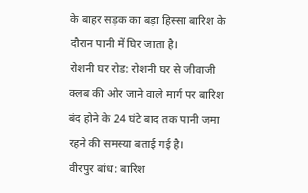के बाहर सड़क का बड़ा हिस्सा बारिश के दौरान पानी में घिर जाता है।
रोशनी घर रोड: रोशनी घर से जीवाजी क्लब की ओर जाने वाले मार्ग पर बारिश बंद होने के 24 घंटे बाद तक पानी जमा रहने की समस्या बताई गई है।
वीरपुर बांध: बारिश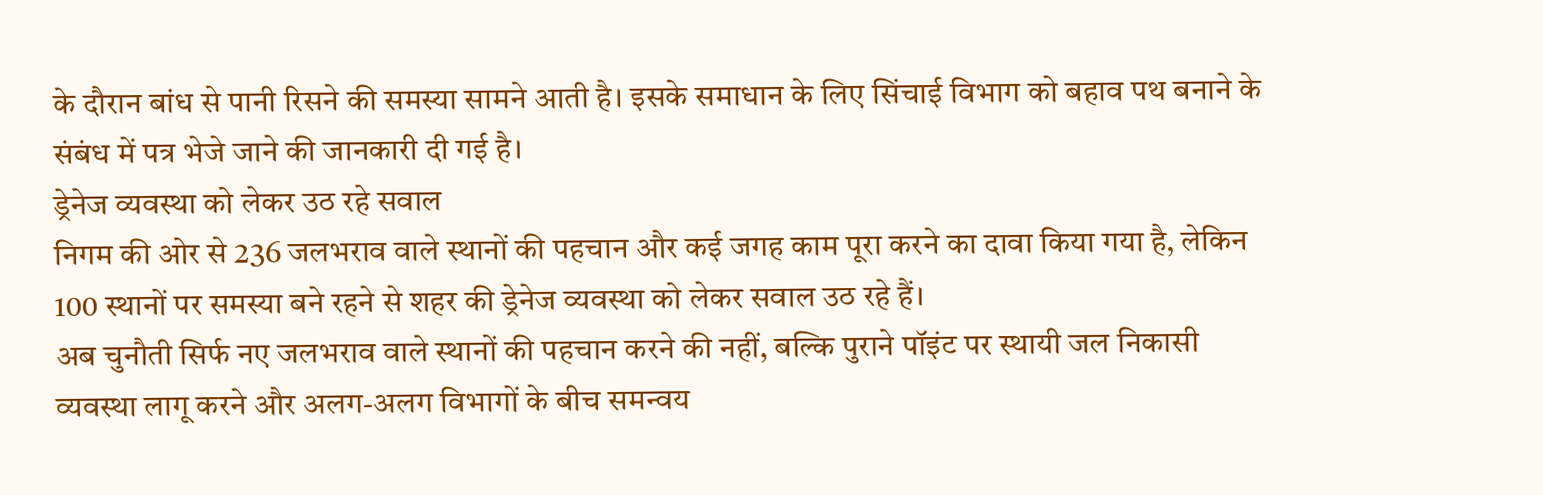के दौरान बांध से पानी रिसने की समस्या सामने आती है। इसके समाधान के लिए सिंचाई विभाग को बहाव पथ बनाने के संबंध में पत्र भेजे जाने की जानकारी दी गई है।
ड्रेनेज व्यवस्था को लेकर उठ रहे सवाल
निगम की ओर से 236 जलभराव वाले स्थानों की पहचान और कई जगह काम पूरा करने का दावा किया गया है, लेकिन 100 स्थानों पर समस्या बने रहने से शहर की ड्रेनेज व्यवस्था को लेकर सवाल उठ रहे हैं।
अब चुनौती सिर्फ नए जलभराव वाले स्थानों की पहचान करने की नहीं, बल्कि पुराने पॉइंट पर स्थायी जल निकासी व्यवस्था लागू करने और अलग-अलग विभागों के बीच समन्वय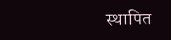स्थापित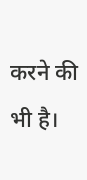करने की भी है।